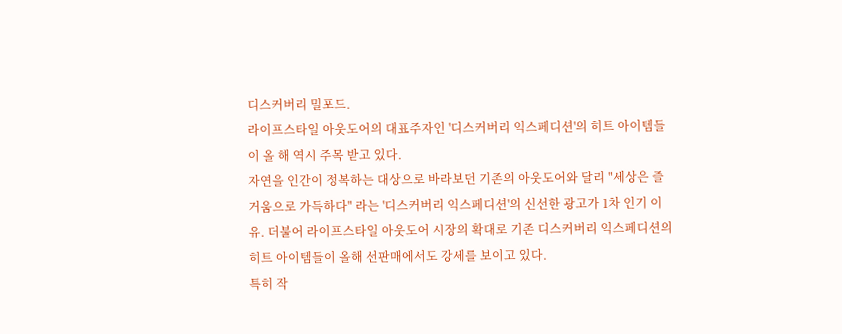디스커버리 밀포드.
라이프스타일 아웃도어의 대표주자인 '디스커버리 익스페디션'의 히트 아이템들이 올 해 역시 주목 받고 있다.
자연을 인간이 정복하는 대상으로 바라보던 기존의 아웃도어와 달리 "세상은 즐거움으로 가득하다" 라는 '디스커버리 익스페디션'의 신선한 광고가 1차 인기 이유. 더불어 라이프스타일 아웃도어 시장의 확대로 기존 디스커버리 익스페디션의 히트 아이템들이 올해 선판매에서도 강세를 보이고 있다.
특히 작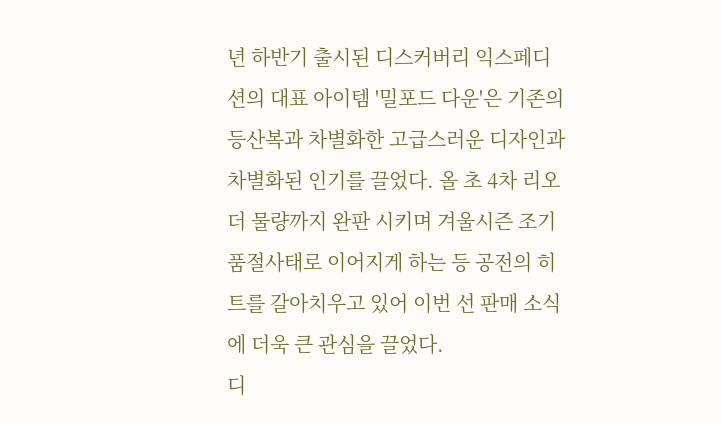년 하반기 출시된 디스커버리 익스페디션의 대표 아이템 '밀포드 다운'은 기존의 등산복과 차별화한 고급스러운 디자인과 차별화된 인기를 끌었다. 올 초 4차 리오더 물량까지 완판 시키며 겨울시즌 조기품절사태로 이어지게 하는 등 공전의 히트를 갈아치우고 있어 이번 선 판매 소식에 더욱 큰 관심을 끌었다.
디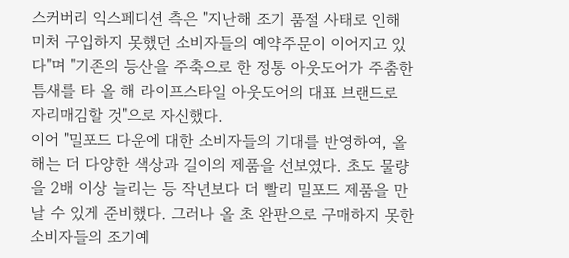스커버리 익스페디션 측은 "지난해 조기 품절 사태로 인해 미처 구입하지 못했던 소비자들의 예약주문이 이어지고 있다"며 "기존의 등산을 주축으로 한 정통 아웃도어가 주춤한 틈새를 타 올 해 라이프스타일 아웃도어의 대표 브랜드로 자리매김할 것"으로 자신했다.
이어 "밀포드 다운에 대한 소비자들의 기대를 반영하여, 올해는 더 다양한 색상과 길이의 제품을 선보였다. 초도 물량을 2배 이상 늘리는 등 작년보다 더 빨리 밀포드 제품을 만날 수 있게 준비했다. 그러나 올 초 완판으로 구매하지 못한 소비자들의 조기예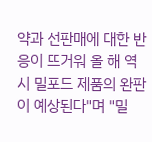약과 선판매에 대한 반응이 뜨거워 올 해 역시 밀포드 제품의 완판이 예상된다"며 "밀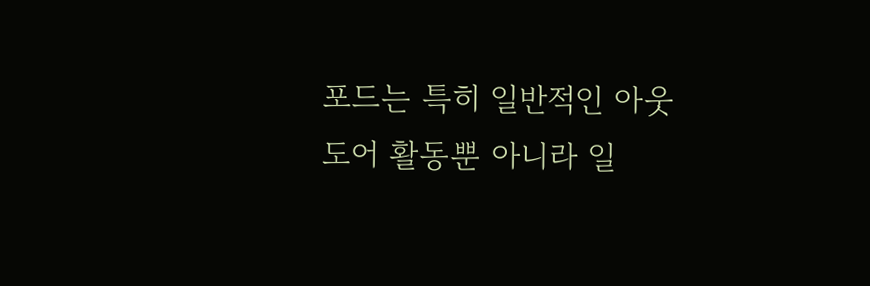포드는 특히 일반적인 아웃도어 활동뿐 아니라 일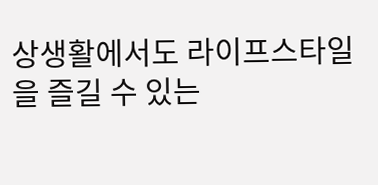상생활에서도 라이프스타일을 즐길 수 있는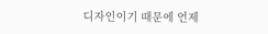디자인이기 때문에 언제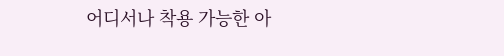어디서나 착용 가능한 아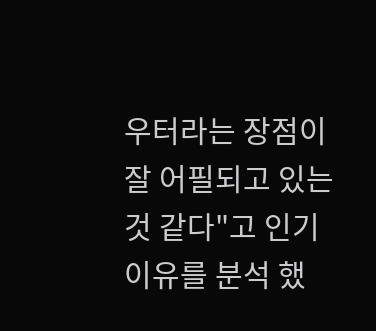우터라는 장점이 잘 어필되고 있는 것 같다"고 인기 이유를 분석 했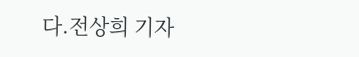다.전상희 기자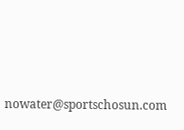nowater@sportschosun.com